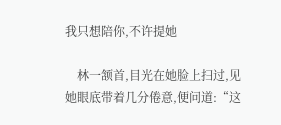我只想陪你,不许提她

    林一颔首,目光在她脸上扫过,见她眼底带着几分倦意,便问道:“这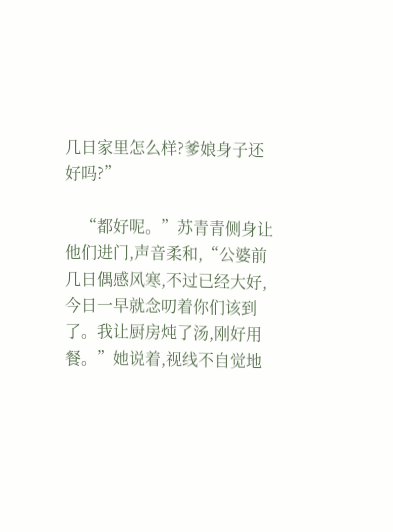几日家里怎么样?爹娘身子还好吗?”

    “都好呢。”苏青青侧身让他们进门,声音柔和,“公婆前几日偶感风寒,不过已经大好,今日一早就念叨着你们该到了。我让厨房炖了汤,刚好用餐。”她说着,视线不自觉地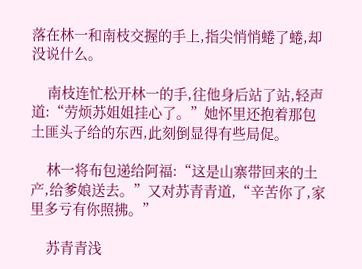落在林一和南枝交握的手上,指尖悄悄蜷了蜷,却没说什么。

    南枝连忙松开林一的手,往他身后站了站,轻声道:“劳烦苏姐姐挂心了。”她怀里还抱着那包土匪头子给的东西,此刻倒显得有些局促。

    林一将布包递给阿福:“这是山寨带回来的土产,给爹娘送去。”又对苏青青道,“辛苦你了,家里多亏有你照拂。”

    苏青青浅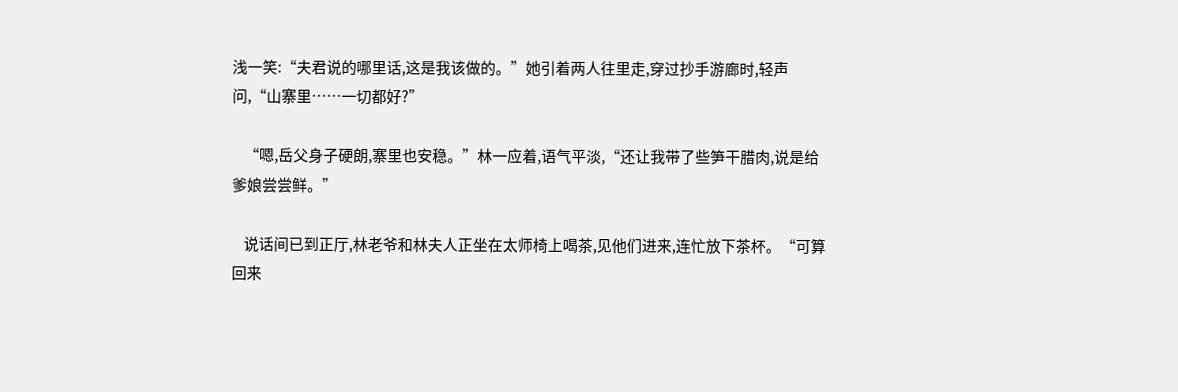浅一笑:“夫君说的哪里话,这是我该做的。”她引着两人往里走,穿过抄手游廊时,轻声问,“山寨里……一切都好?”

    “嗯,岳父身子硬朗,寨里也安稳。”林一应着,语气平淡,“还让我带了些笋干腊肉,说是给爹娘尝尝鲜。”

    说话间已到正厅,林老爷和林夫人正坐在太师椅上喝茶,见他们进来,连忙放下茶杯。“可算回来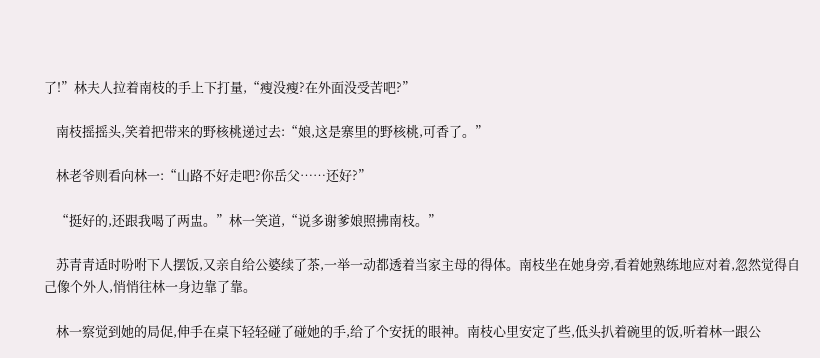了!”林夫人拉着南枝的手上下打量,“瘦没瘦?在外面没受苦吧?”

    南枝摇摇头,笑着把带来的野核桃递过去:“娘,这是寨里的野核桃,可香了。”

    林老爷则看向林一:“山路不好走吧?你岳父……还好?”

    “挺好的,还跟我喝了两盅。”林一笑道,“说多谢爹娘照拂南枝。”

    苏青青适时吩咐下人摆饭,又亲自给公婆续了茶,一举一动都透着当家主母的得体。南枝坐在她身旁,看着她熟练地应对着,忽然觉得自己像个外人,悄悄往林一身边靠了靠。

    林一察觉到她的局促,伸手在桌下轻轻碰了碰她的手,给了个安抚的眼神。南枝心里安定了些,低头扒着碗里的饭,听着林一跟公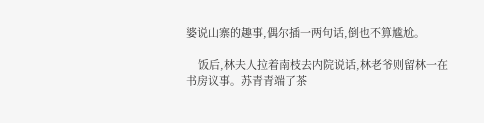婆说山寨的趣事,偶尔插一两句话,倒也不算尴尬。

    饭后,林夫人拉着南枝去内院说话,林老爷则留林一在书房议事。苏青青端了茶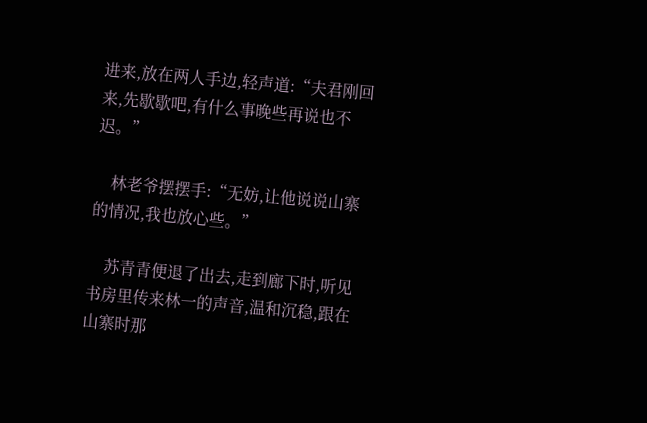进来,放在两人手边,轻声道:“夫君刚回来,先歇歇吧,有什么事晚些再说也不迟。”

    林老爷摆摆手:“无妨,让他说说山寨的情况,我也放心些。”

    苏青青便退了出去,走到廊下时,听见书房里传来林一的声音,温和沉稳,跟在山寨时那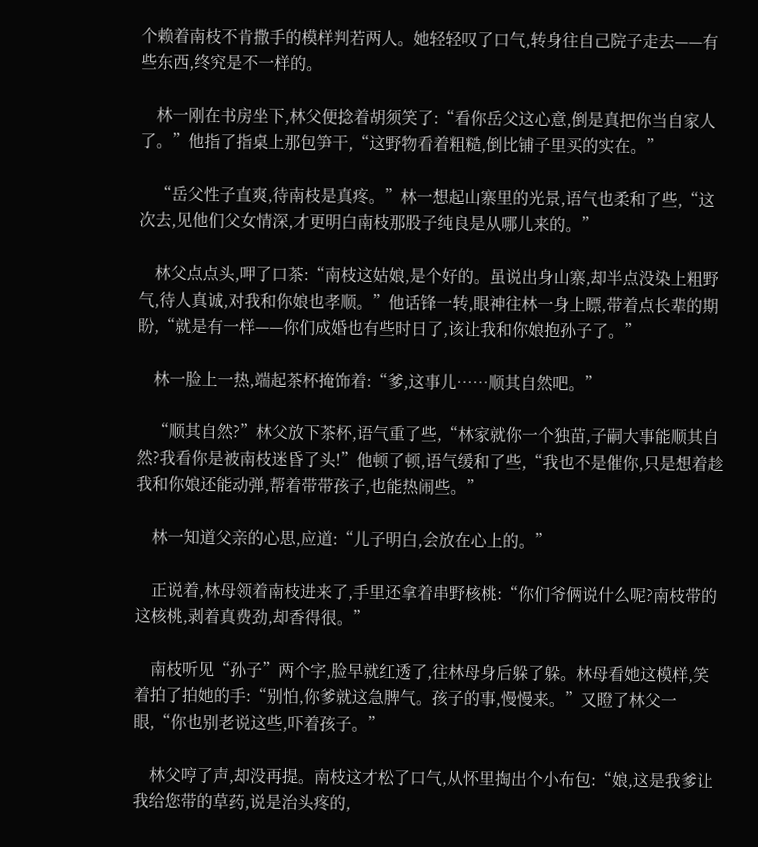个赖着南枝不肯撒手的模样判若两人。她轻轻叹了口气,转身往自己院子走去——有些东西,终究是不一样的。

    林一刚在书房坐下,林父便捻着胡须笑了:“看你岳父这心意,倒是真把你当自家人了。”他指了指桌上那包笋干,“这野物看着粗糙,倒比铺子里买的实在。”

    “岳父性子直爽,待南枝是真疼。”林一想起山寨里的光景,语气也柔和了些,“这次去,见他们父女情深,才更明白南枝那股子纯良是从哪儿来的。”

    林父点点头,呷了口茶:“南枝这姑娘,是个好的。虽说出身山寨,却半点没染上粗野气,待人真诚,对我和你娘也孝顺。”他话锋一转,眼神往林一身上瞟,带着点长辈的期盼,“就是有一样——你们成婚也有些时日了,该让我和你娘抱孙子了。”

    林一脸上一热,端起茶杯掩饰着:“爹,这事儿……顺其自然吧。”

    “顺其自然?”林父放下茶杯,语气重了些,“林家就你一个独苗,子嗣大事能顺其自然?我看你是被南枝迷昏了头!”他顿了顿,语气缓和了些,“我也不是催你,只是想着趁我和你娘还能动弹,帮着带带孩子,也能热闹些。”

    林一知道父亲的心思,应道:“儿子明白,会放在心上的。”

    正说着,林母领着南枝进来了,手里还拿着串野核桃:“你们爷俩说什么呢?南枝带的这核桃,剥着真费劲,却香得很。”

    南枝听见“孙子”两个字,脸早就红透了,往林母身后躲了躲。林母看她这模样,笑着拍了拍她的手:“别怕,你爹就这急脾气。孩子的事,慢慢来。”又瞪了林父一眼,“你也别老说这些,吓着孩子。”

    林父哼了声,却没再提。南枝这才松了口气,从怀里掏出个小布包:“娘,这是我爹让我给您带的草药,说是治头疼的,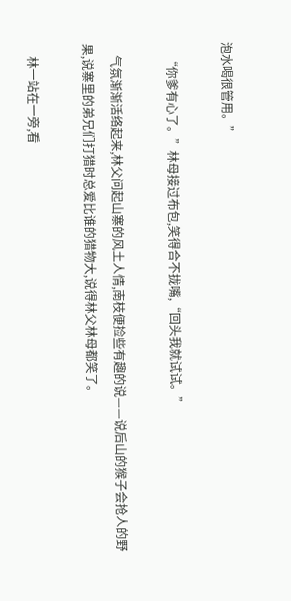泡水喝很管用。”

    “你爹有心了。”林母接过布包,笑得合不拢嘴,“回头我就试试。”

    气氛渐渐活络起来,林父问起山寨的风土人情,南枝便捡些有趣的说——说后山的猴子会抢人的野果,说寨里的弟兄们打猎时总爱比谁的猎物大,说得林父林母都笑了。

    林一站在一旁,看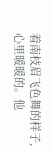着南枝眉飞色舞的样子,心里暖暖的。他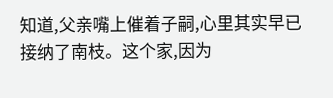知道,父亲嘴上催着子嗣,心里其实早已接纳了南枝。这个家,因为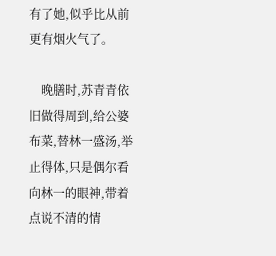有了她,似乎比从前更有烟火气了。

    晚膳时,苏青青依旧做得周到,给公婆布菜,替林一盛汤,举止得体,只是偶尔看向林一的眼神,带着点说不清的情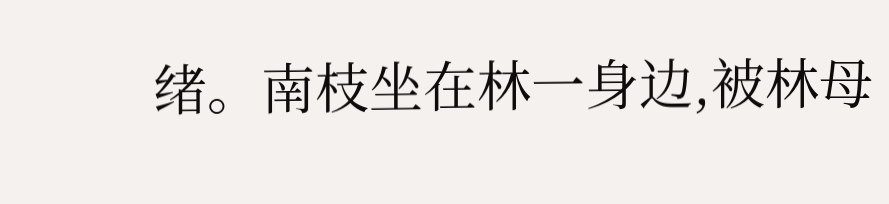绪。南枝坐在林一身边,被林母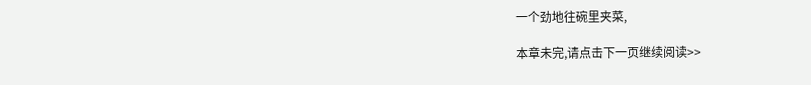一个劲地往碗里夹菜,

本章未完,请点击下一页继续阅读>>